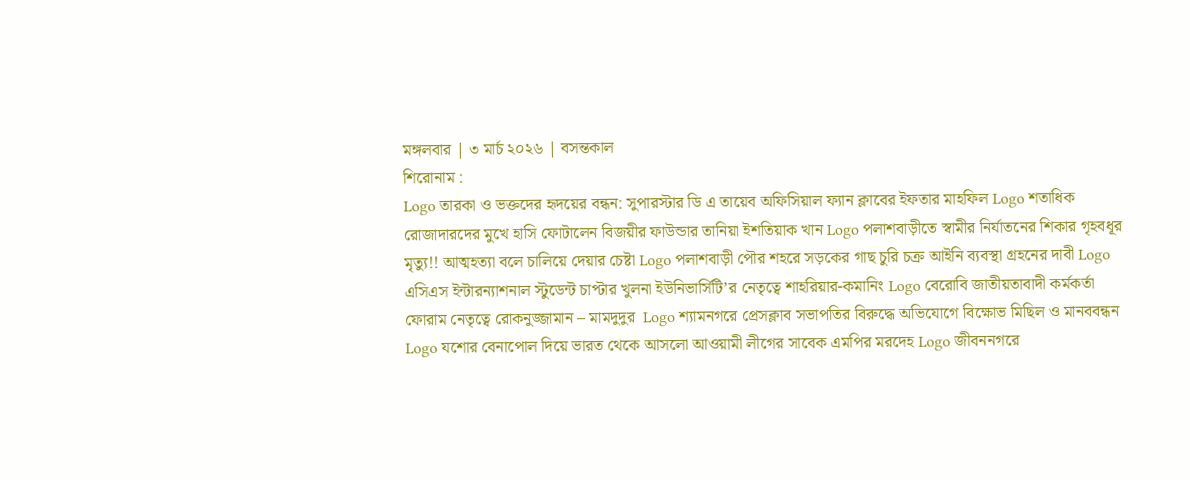মঙ্গলবার | ৩ মার্চ ২০২৬ | বসন্তকাল
শিরোনাম :
Logo তারকা ও ভক্তদের হৃদয়ের বন্ধন: সুপারস্টার ডি এ তায়েব অফিসিয়াল ফ্যান ক্লাবের ইফতার মাহফিল Logo শতাধিক রোজাদারদের মুখে হাসি ফোটালেন বিজয়ীর ফাউন্ডার তানিয়া ইশতিয়াক খান Logo পলাশবাড়ীতে স্বামীর নির্যাতনের শিকার গৃহবধূর মৃত্যু!! আত্মহত্যা বলে চালিয়ে দেয়ার চেষ্টা Logo পলাশবাড়ী পৌর শহরে সড়কের গাছ চুরি চক্র আইনি ব্যবস্থা গ্রহনের দাবী Logo এসিএস ইন্টারন্যাশনাল স্টুডেন্ট চাপ্টার খুলনা ইউনিভার্সিটি’র নেতৃত্বে শাহরিয়ার-কমানিং Logo বেরোবি জাতীয়তাবাদী কর্মকর্তা ফোরাম নেতৃত্বে রোকনুজ্জামান – মামদুদুর  Logo শ্যামনগরে প্রেসক্লাব সভাপতির বিরুদ্ধে অভিযোগে বিক্ষোভ মিছিল ও মানববন্ধন Logo যশোর বেনাপোল দিয়ে ভারত থেকে আসলো আওয়ামী লীগের সাবেক এমপির মরদেহ Logo জীবননগরে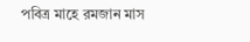পবিত্র মাহে রমজান মাস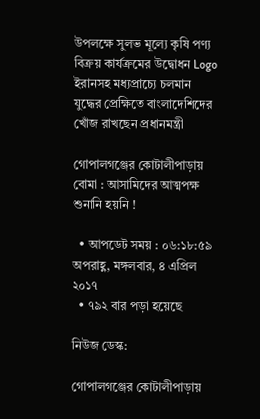উপলক্ষে সুলভ মূল্যে কৃষি পণ্য বিক্রয় কার্যক্রমের উদ্বোধন Logo ইরানসহ মধ্যপ্রাচ্যে চলমান যুদ্ধের প্রেক্ষিতে বাংলাদেশিদের খোঁজ রাখছেন প্রধানমন্ত্রী

গোপালগঞ্জের কোটালীপাড়ায় বোমা : আসামিদের আত্মপক্ষ শুনানি হয়নি !

  • আপডেট সময় : ০৬:১৮:৫৯ অপরাহ্ণ, মঙ্গলবার, ৪ এপ্রিল ২০১৭
  • ৭৯২ বার পড়া হয়েছে

নিউজ ডেস্ক:

গোপালগঞ্জের কোটালীপাড়ায়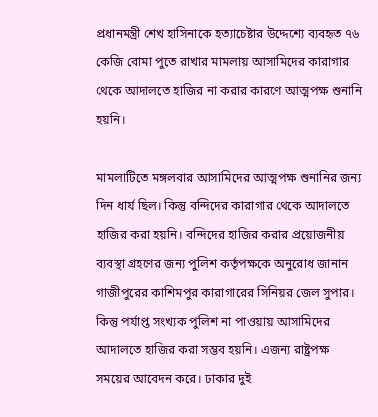প্রধানমন্ত্রী শেখ হাসিনাকে হত্যাচেষ্টার উদ্দেশ্যে ব্যবহৃত ৭৬ কেজি বোমা পুতে রাখার মামলায় আসামিদের কারাগার থেকে আদালতে হাজির না করার কারণে আত্মপক্ষ শুনানি হয়নি।

মামলাটিতে মঙ্গলবার আসামিদের আত্মপক্ষ শুনানির জন্য দিন ধার্য ছিল। কিন্তু বন্দিদের কারাগার থেকে আদালতে হাজির করা হয়নি। বন্দিদের হাজির করার প্রয়োজনীয় ব্যবস্থা গ্রহণের জন্য পুলিশ কর্তৃপক্ষকে অনুরোধ জানান গাজীপুরের কাশিমপুর কারাগারের সিনিয়র জেল সুপার। কিন্তু পর্যাপ্ত সংখ্যক পুলিশ না পাওয়ায় আসামিদের আদালতে হাজির করা সম্ভব হয়নি। এজন্য রাষ্ট্রপক্ষ সময়ের আবেদন করে। ঢাকার দুই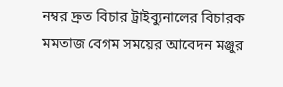নম্বর দ্রুত বিচার ট্রাইব্যুনালের বিচারক মমতাজ বেগম সময়ের আবেদন মঞ্জুর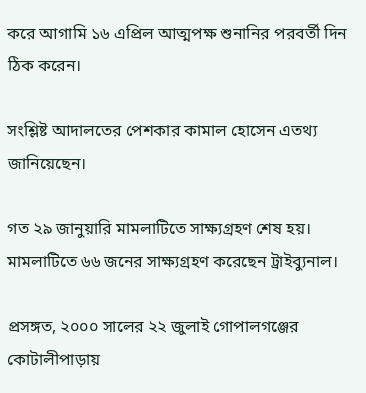করে আগামি ১৬ এপ্রিল আত্মপক্ষ শুনানির পরবর্তী দিন ঠিক করেন।

সংশ্লিষ্ট আদালতের পেশকার কামাল হোসেন এতথ্য জানিয়েছেন।

গত ২৯ জানুয়ারি মামলাটিতে সাক্ষ্যগ্রহণ শেষ হয়। মামলাটিতে ৬৬ জনের সাক্ষ্যগ্রহণ করেছেন ট্রাইব্যুনাল।

প্রসঙ্গত, ২০০০ সালের ২২ জুলাই গোপালগঞ্জের কোটালীপাড়ায়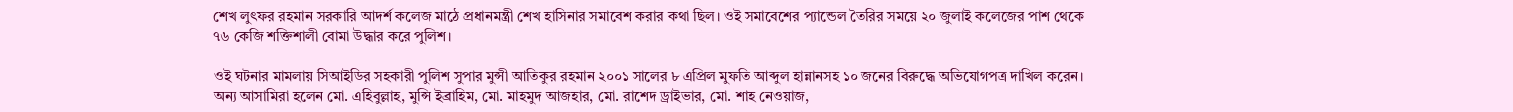শেখ লুৎফর রহমান সরকারি আদর্শ কলেজ মাঠে প্রধানমন্ত্রী শেখ হাসিনার সমাবেশ করার কথা ছিল। ওই সমাবেশের প্যান্ডেল তৈরির সময়ে ২০ জুলাই কলেজের পাশ থেকে ৭৬ কেজি শক্তিশালী বোমা উদ্ধার করে পুলিশ।

ওই ঘটনার মামলায় সিআইডির সহকারী পুলিশ সুপার মুন্সী আতিকুর রহমান ২০০১ সালের ৮ এপ্রিল মুফতি আব্দুল হান্নানসহ ১০ জনের বিরুদ্ধে অভিযোগপত্র দাখিল করেন। অন্য আসামিরা হলেন মো. এহিবুল্লাহ, মুন্সি ইব্রাহিম, মো. মাহমুদ আজহার, মো. রাশেদ ড্রাইভার, মো. শাহ নেওয়াজ,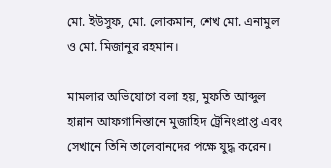মো. ইউসুফ, মো. লোকমান, শেখ মো. এনামুল ও মো. মিজানুর রহমান।

মামলার অভিযোগে বলা হয়, মুফতি আব্দুল হান্নান আফগানিস্তানে মুজাহিদ ট্রেনিংপ্রাপ্ত এবং সেখানে তিনি তালেবানদের পক্ষে যুদ্ধ করেন।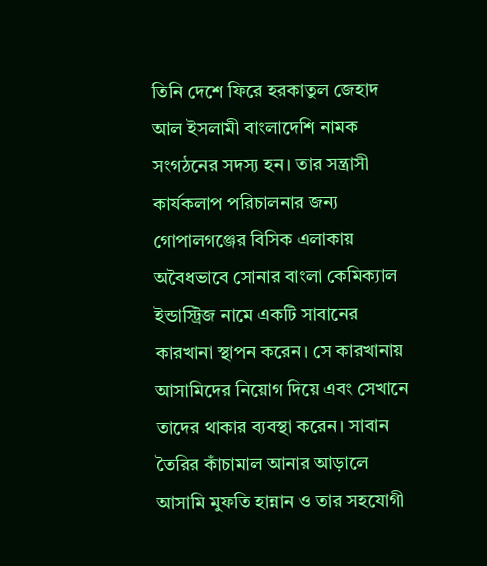তিনি দেশে ফিরে হরকাতুল জেহাদ আল ইসলামী বাংলাদেশি নামক সংগঠনের সদস্য হন। তার সন্ত্রাসী কার্যকলাপ পরিচালনার জন্য গোপালগঞ্জের বিসিক এলাকায় অবৈধভাবে সোনার বাংলা কেমিক্যাল ইন্ডাস্ট্রিজ নামে একটি সাবানের কারখানা স্থাপন করেন। সে কারখানায় আসামিদের নিয়োগ দিয়ে এবং সেখানে তাদের থাকার ব্যবস্থা করেন। সাবান তৈরির কাঁচামাল আনার আড়ালে আসামি মুফতি হান্নান ও তার সহযোগী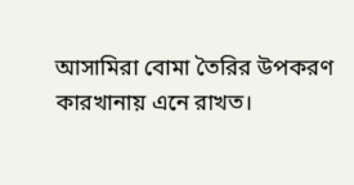আসামিরা বোমা তৈরির উপকরণ কারখানায় এনে রাখত।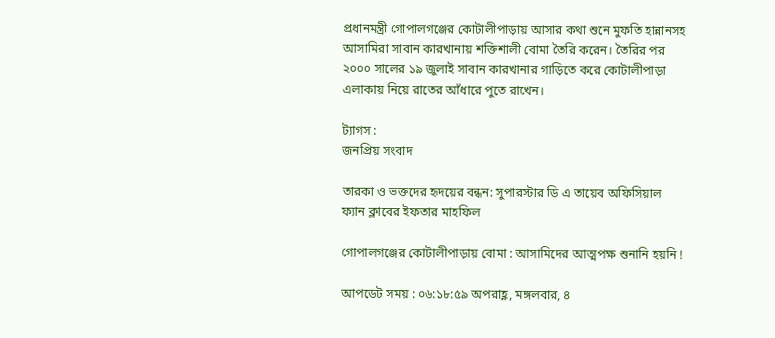প্রধানমন্ত্রী গোপালগঞ্জের কোটালীপাড়ায় আসার কথা শুনে মুফতি হান্নানসহ আসামিরা সাবান কারখানায় শক্তিশালী বোমা তৈরি করেন। তৈরির পর ২০০০ সালের ১৯ জুলাই সাবান কারখানার গাড়িতে করে কোটালীপাড়া এলাকায় নিয়ে রাতের আঁধারে পুতে রাখেন।

ট্যাগস :
জনপ্রিয় সংবাদ

তারকা ও ভক্তদের হৃদয়ের বন্ধন: সুপারস্টার ডি এ তায়েব অফিসিয়াল ফ্যান ক্লাবের ইফতার মাহফিল

গোপালগঞ্জের কোটালীপাড়ায় বোমা : আসামিদের আত্মপক্ষ শুনানি হয়নি !

আপডেট সময় : ০৬:১৮:৫৯ অপরাহ্ণ, মঙ্গলবার, ৪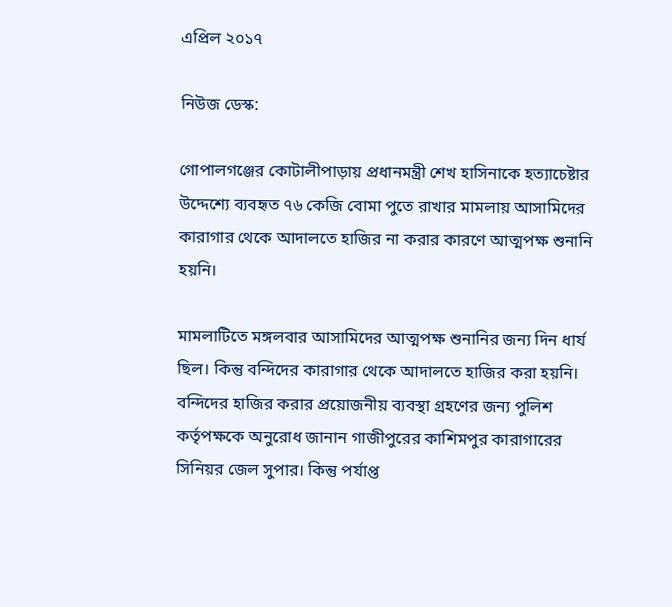এপ্রিল ২০১৭

নিউজ ডেস্ক:

গোপালগঞ্জের কোটালীপাড়ায় প্রধানমন্ত্রী শেখ হাসিনাকে হত্যাচেষ্টার উদ্দেশ্যে ব্যবহৃত ৭৬ কেজি বোমা পুতে রাখার মামলায় আসামিদের কারাগার থেকে আদালতে হাজির না করার কারণে আত্মপক্ষ শুনানি হয়নি।

মামলাটিতে মঙ্গলবার আসামিদের আত্মপক্ষ শুনানির জন্য দিন ধার্য ছিল। কিন্তু বন্দিদের কারাগার থেকে আদালতে হাজির করা হয়নি। বন্দিদের হাজির করার প্রয়োজনীয় ব্যবস্থা গ্রহণের জন্য পুলিশ কর্তৃপক্ষকে অনুরোধ জানান গাজীপুরের কাশিমপুর কারাগারের সিনিয়র জেল সুপার। কিন্তু পর্যাপ্ত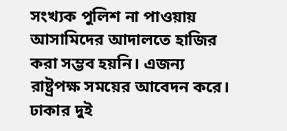সংখ্যক পুলিশ না পাওয়ায় আসামিদের আদালতে হাজির করা সম্ভব হয়নি। এজন্য রাষ্ট্রপক্ষ সময়ের আবেদন করে। ঢাকার দুই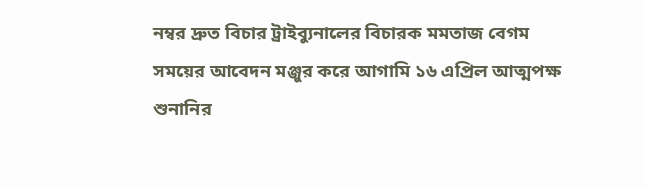নম্বর দ্রুত বিচার ট্রাইব্যুনালের বিচারক মমতাজ বেগম সময়ের আবেদন মঞ্জুর করে আগামি ১৬ এপ্রিল আত্মপক্ষ শুনানির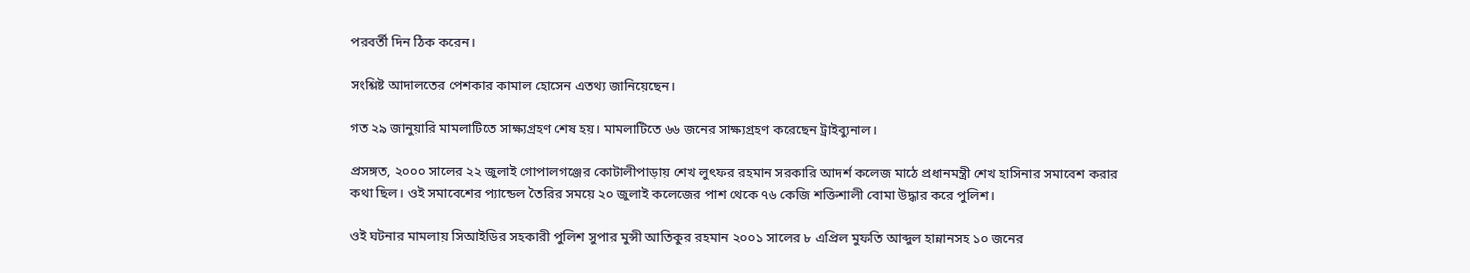পরবর্তী দিন ঠিক করেন।

সংশ্লিষ্ট আদালতের পেশকার কামাল হোসেন এতথ্য জানিয়েছেন।

গত ২৯ জানুয়ারি মামলাটিতে সাক্ষ্যগ্রহণ শেষ হয়। মামলাটিতে ৬৬ জনের সাক্ষ্যগ্রহণ করেছেন ট্রাইব্যুনাল।

প্রসঙ্গত, ২০০০ সালের ২২ জুলাই গোপালগঞ্জের কোটালীপাড়ায় শেখ লুৎফর রহমান সরকারি আদর্শ কলেজ মাঠে প্রধানমন্ত্রী শেখ হাসিনার সমাবেশ করার কথা ছিল। ওই সমাবেশের প্যান্ডেল তৈরির সময়ে ২০ জুলাই কলেজের পাশ থেকে ৭৬ কেজি শক্তিশালী বোমা উদ্ধার করে পুলিশ।

ওই ঘটনার মামলায় সিআইডির সহকারী পুলিশ সুপার মুন্সী আতিকুর রহমান ২০০১ সালের ৮ এপ্রিল মুফতি আব্দুল হান্নানসহ ১০ জনের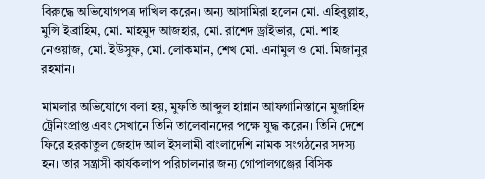বিরুদ্ধে অভিযোগপত্র দাখিল করেন। অন্য আসামিরা হলেন মো. এহিবুল্লাহ, মুন্সি ইব্রাহিম, মো. মাহমুদ আজহার, মো. রাশেদ ড্রাইভার, মো. শাহ নেওয়াজ, মো. ইউসুফ, মো. লোকমান, শেখ মো. এনামুল ও মো. মিজানুর রহমান।

মামলার অভিযোগে বলা হয়, মুফতি আব্দুল হান্নান আফগানিস্তানে মুজাহিদ ট্রেনিংপ্রাপ্ত এবং সেখানে তিনি তালেবানদের পক্ষে যুদ্ধ করেন। তিনি দেশে ফিরে হরকাতুল জেহাদ আল ইসলামী বাংলাদেশি নামক সংগঠনের সদস্য হন। তার সন্ত্রাসী কার্যকলাপ পরিচালনার জন্য গোপালগঞ্জের বিসিক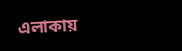এলাকায়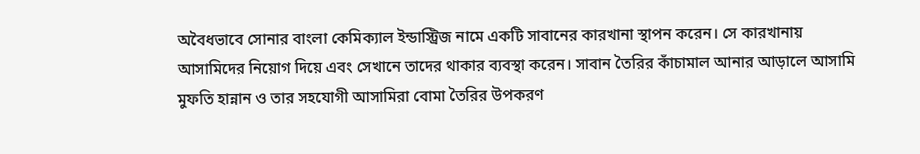অবৈধভাবে সোনার বাংলা কেমিক্যাল ইন্ডাস্ট্রিজ নামে একটি সাবানের কারখানা স্থাপন করেন। সে কারখানায় আসামিদের নিয়োগ দিয়ে এবং সেখানে তাদের থাকার ব্যবস্থা করেন। সাবান তৈরির কাঁচামাল আনার আড়ালে আসামি মুফতি হান্নান ও তার সহযোগী আসামিরা বোমা তৈরির উপকরণ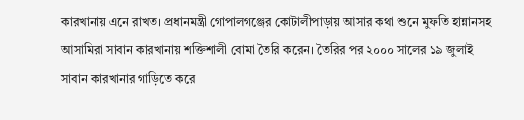কারখানায় এনে রাখত। প্রধানমন্ত্রী গোপালগঞ্জের কোটালীপাড়ায় আসার কথা শুনে মুফতি হান্নানসহ আসামিরা সাবান কারখানায় শক্তিশালী বোমা তৈরি করেন। তৈরির পর ২০০০ সালের ১৯ জুলাই সাবান কারখানার গাড়িতে করে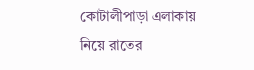কোটালীপাড়া এলাকায় নিয়ে রাতের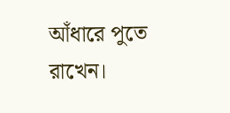আঁধারে পুতে রাখেন।